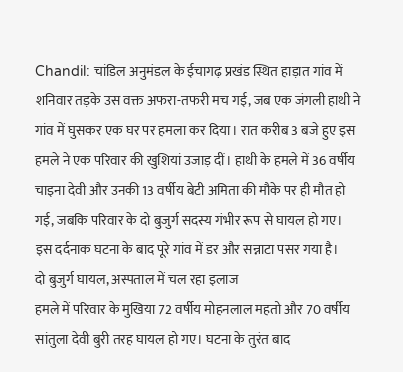Chandil: चांडिल अनुमंडल के ईचागढ़ प्रखंड स्थित हाड़ात गांव में शनिवार तड़के उस वक्त अफरा-तफरी मच गई, जब एक जंगली हाथी ने गांव में घुसकर एक घर पर हमला कर दिया। रात करीब 3 बजे हुए इस हमले ने एक परिवार की खुशियां उजाड़ दीं। हाथी के हमले में 36 वर्षीय चाइना देवी और उनकी 13 वर्षीय बेटी अमिता की मौके पर ही मौत हो गई, जबकि परिवार के दो बुजुर्ग सदस्य गंभीर रूप से घायल हो गए। इस दर्दनाक घटना के बाद पूरे गांव में डर और सन्नाटा पसर गया है।
दो बुजुर्ग घायल, अस्पताल में चल रहा इलाज
हमले में परिवार के मुखिया 72 वर्षीय मोहनलाल महतो और 70 वर्षीय सांतुला देवी बुरी तरह घायल हो गए। घटना के तुरंत बाद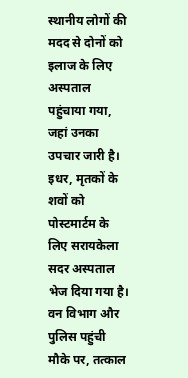स्थानीय लोगों की मदद से दोनों को इलाज के लिए अस्पताल पहुंचाया गया, जहां उनका उपचार जारी है। इधर, मृतकों के शवों को पोस्टमार्टम के लिए सरायकेला सदर अस्पताल भेज दिया गया है।
वन विभाग और पुलिस पहुंची मौके पर, तत्काल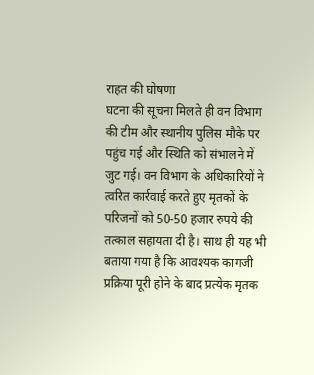राहत की घोषणा
घटना की सूचना मिलते ही वन विभाग की टीम और स्थानीय पुलिस मौके पर पहुंच गई और स्थिति को संभालने में जुट गई। वन विभाग के अधिकारियों ने त्वरित कार्रवाई करते हुए मृतकों के परिजनों को 50-50 हजार रुपये की तत्काल सहायता दी है। साथ ही यह भी बताया गया है कि आवश्यक कागजी प्रक्रिया पूरी होने के बाद प्रत्येक मृतक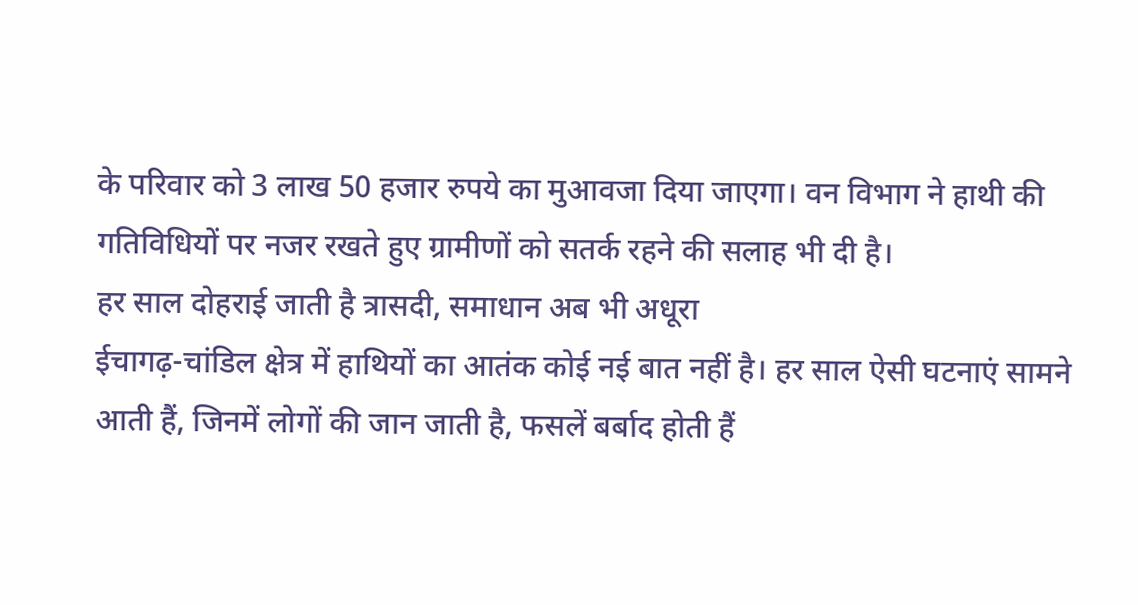के परिवार को 3 लाख 50 हजार रुपये का मुआवजा दिया जाएगा। वन विभाग ने हाथी की गतिविधियों पर नजर रखते हुए ग्रामीणों को सतर्क रहने की सलाह भी दी है।
हर साल दोहराई जाती है त्रासदी, समाधान अब भी अधूरा
ईचागढ़-चांडिल क्षेत्र में हाथियों का आतंक कोई नई बात नहीं है। हर साल ऐसी घटनाएं सामने आती हैं, जिनमें लोगों की जान जाती है, फसलें बर्बाद होती हैं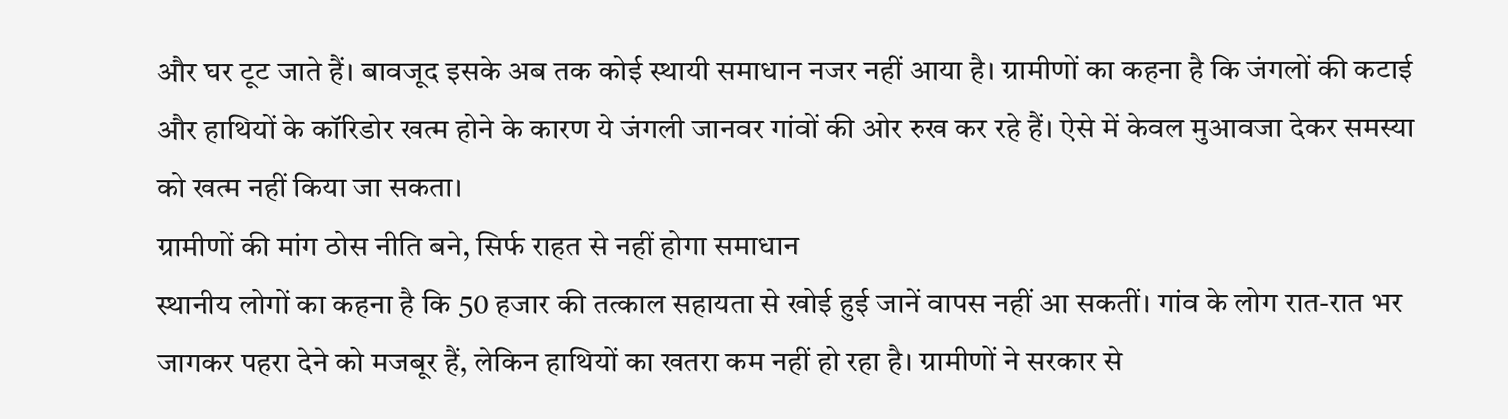और घर टूट जाते हैं। बावजूद इसके अब तक कोई स्थायी समाधान नजर नहीं आया है। ग्रामीणों का कहना है कि जंगलों की कटाई और हाथियों के कॉरिडोर खत्म होने के कारण ये जंगली जानवर गांवों की ओर रुख कर रहे हैं। ऐसे में केवल मुआवजा देकर समस्या को खत्म नहीं किया जा सकता।
ग्रामीणों की मांग ठोस नीति बने, सिर्फ राहत से नहीं होगा समाधान
स्थानीय लोगों का कहना है कि 50 हजार की तत्काल सहायता से खोई हुई जानें वापस नहीं आ सकतीं। गांव के लोग रात-रात भर जागकर पहरा देने को मजबूर हैं, लेकिन हाथियों का खतरा कम नहीं हो रहा है। ग्रामीणों ने सरकार से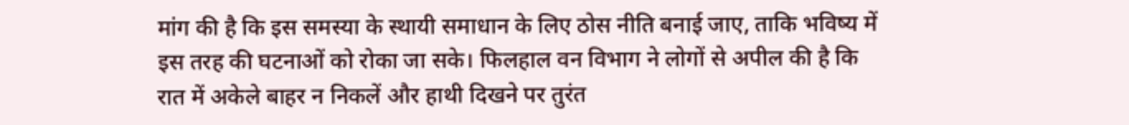मांग की है कि इस समस्या के स्थायी समाधान के लिए ठोस नीति बनाई जाए, ताकि भविष्य में इस तरह की घटनाओं को रोका जा सके। फिलहाल वन विभाग ने लोगों से अपील की है कि रात में अकेले बाहर न निकलें और हाथी दिखने पर तुरंत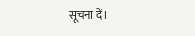सूचना दें।